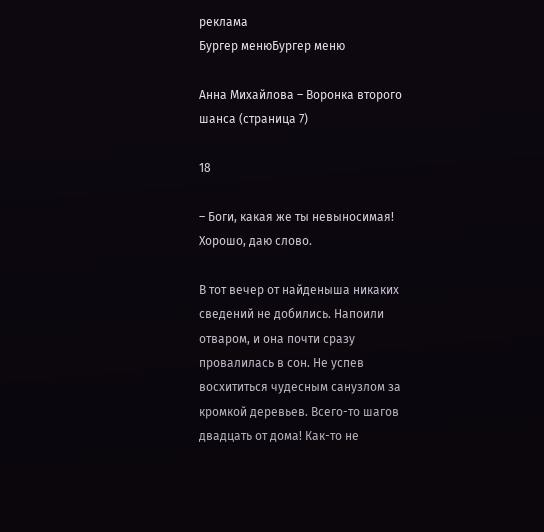реклама
Бургер менюБургер меню

Анна Михайлова – Воронка второго шанса (страница 7)

18

– Боги, какая же ты невыносимая! Хорошо, даю слово.

В тот вечер от найденыша никаких сведений не добились. Напоили отваром, и она почти сразу провалилась в сон. Не успев восхититься чудесным санузлом за кромкой деревьев. Всего-то шагов двадцать от дома! Как-то не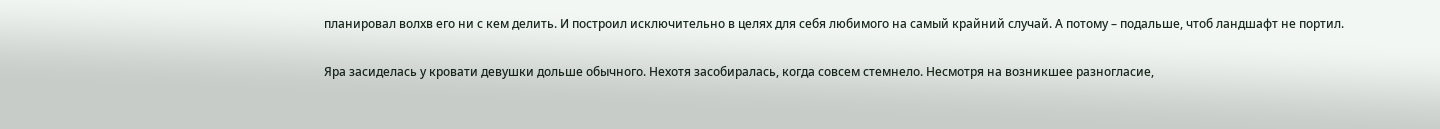планировал волхв его ни с кем делить. И построил исключительно в целях для себя любимого на самый крайний случай. А потому – подальше, чтоб ландшафт не портил.

Яра засиделась у кровати девушки дольше обычного. Нехотя засобиралась, когда совсем стемнело. Несмотря на возникшее разногласие,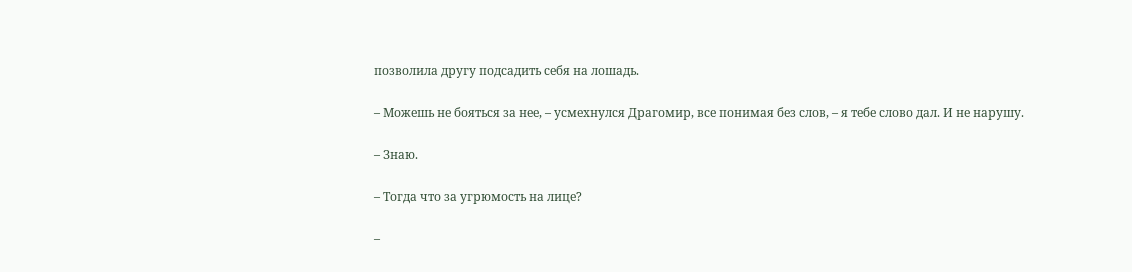позволила другу подсадить себя на лошадь.

– Можешь не бояться за нее, – усмехнулся Драгомир, все понимая без слов, – я тебе слово дал. И не нарушу.

– Знаю.

– Тогда что за угрюмость на лице?

–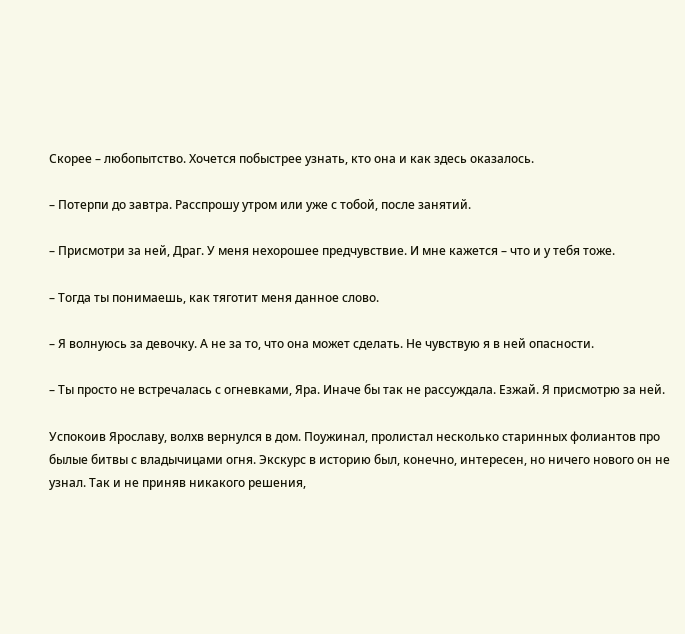Скорее – любопытство. Хочется побыстрее узнать, кто она и как здесь оказалось.

– Потерпи до завтра. Расспрошу утром или уже с тобой, после занятий.

– Присмотри за ней, Драг. У меня нехорошее предчувствие. И мне кажется – что и у тебя тоже.

– Тогда ты понимаешь, как тяготит меня данное слово.

– Я волнуюсь за девочку. А не за то, что она может сделать. Не чувствую я в ней опасности.

– Ты просто не встречалась с огневками, Яра. Иначе бы так не рассуждала. Езжай. Я присмотрю за ней.

Успокоив Ярославу, волхв вернулся в дом. Поужинал, пролистал несколько старинных фолиантов про былые битвы с владычицами огня. Экскурс в историю был, конечно, интересен, но ничего нового он не узнал. Так и не приняв никакого решения,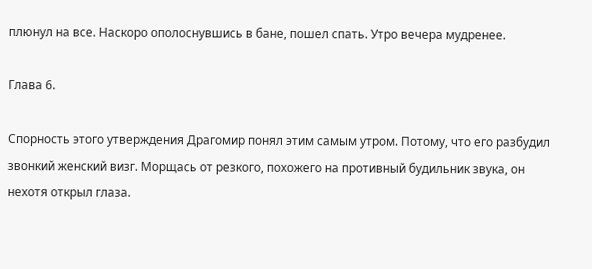плюнул на все. Наскоро ополоснувшись в бане, пошел спать. Утро вечера мудренее.

Глава 6.

Спорность этого утверждения Драгомир понял этим самым утром. Потому, что его разбудил звонкий женский визг. Морщась от резкого, похожего на противный будильник звука, он нехотя открыл глаза.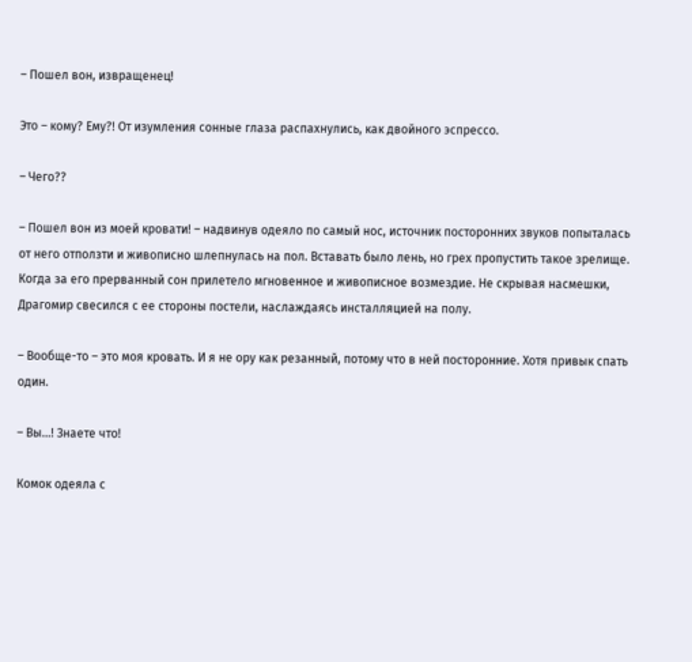– Пошел вон, извращенец!

Это – кому? Ему?! От изумления сонные глаза распахнулись, как двойного эспрессо.

– Чего??

– Пошел вон из моей кровати! – надвинув одеяло по самый нос, источник посторонних звуков попыталась от него отползти и живописно шлепнулась на пол. Вставать было лень, но грех пропустить такое зрелище. Когда за его прерванный сон прилетело мгновенное и живописное возмездие. Не скрывая насмешки, Драгомир свесился с ее стороны постели, наслаждаясь инсталляцией на полу.

– Вообще-то – это моя кровать. И я не ору как резанный, потому что в ней посторонние. Хотя привык спать один.

– Вы…! Знаете что!

Комок одеяла с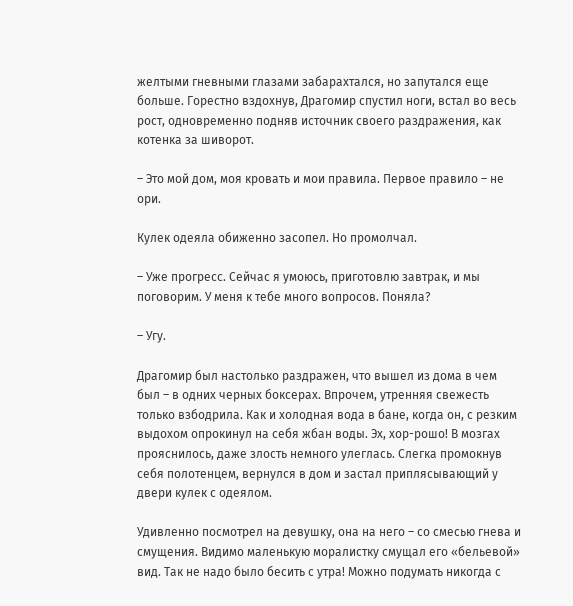желтыми гневными глазами забарахтался, но запутался еще больше. Горестно вздохнув, Драгомир спустил ноги, встал во весь рост, одновременно подняв источник своего раздражения, как котенка за шиворот.

– Это мой дом, моя кровать и мои правила. Первое правило – не ори.

Кулек одеяла обиженно засопел. Но промолчал.

– Уже прогресс. Сейчас я умоюсь, приготовлю завтрак, и мы поговорим. У меня к тебе много вопросов. Поняла?

– Угу.

Драгомир был настолько раздражен, что вышел из дома в чем был – в одних черных боксерах. Впрочем, утренняя свежесть только взбодрила. Как и холодная вода в бане, когда он, с резким выдохом опрокинул на себя жбан воды. Эх, хор-рошо! В мозгах прояснилось, даже злость немного улеглась. Слегка промокнув себя полотенцем, вернулся в дом и застал приплясывающий у двери кулек с одеялом.

Удивленно посмотрел на девушку, она на него – со смесью гнева и смущения. Видимо маленькую моралистку смущал его «бельевой» вид. Так не надо было бесить с утра! Можно подумать никогда с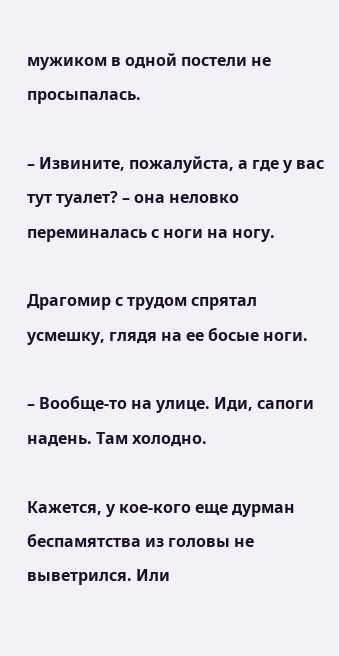мужиком в одной постели не просыпалась.

– Извините, пожалуйста, а где у вас тут туалет? – она неловко переминалась с ноги на ногу.

Драгомир с трудом спрятал усмешку, глядя на ее босые ноги.

– Вообще-то на улице. Иди, сапоги надень. Там холодно.

Кажется, у кое-кого еще дурман беспамятства из головы не выветрился. Или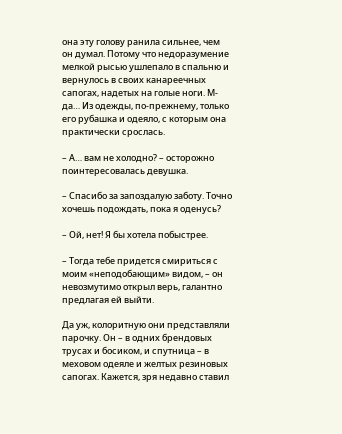она эту голову ранила сильнее, чем он думал. Потому что недоразумение мелкой рысью ушлепало в спальню и вернулось в своих канареечных сапогах, надетых на голые ноги. М-да… Из одежды, по-прежнему, только его рубашка и одеяло, с которым она практически срослась.

– А… вам не холодно? – осторожно поинтересовалась девушка.

– Спасибо за запоздалую заботу. Точно хочешь подождать, пока я оденусь?

– Ой, нет! Я бы хотела побыстрее.

– Тогда тебе придется смириться с моим «неподобающим» видом, – он невозмутимо открыл верь, галантно предлагая ей выйти.

Да уж, колоритную они представляли парочку. Он – в одних брендовых трусах и босиком, и спутница – в меховом одеяле и желтых резиновых сапогах. Кажется, зря недавно ставил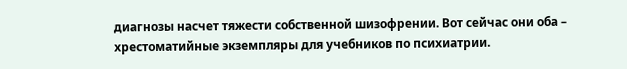диагнозы насчет тяжести собственной шизофрении. Вот сейчас они оба – хрестоматийные экземпляры для учебников по психиатрии.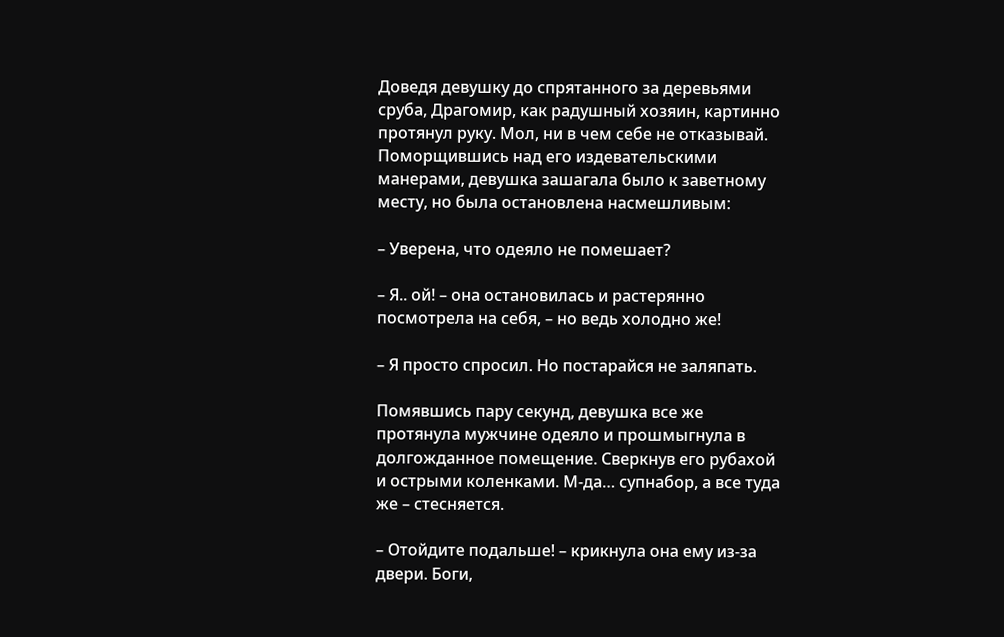Доведя девушку до спрятанного за деревьями сруба, Драгомир, как радушный хозяин, картинно протянул руку. Мол, ни в чем себе не отказывай. Поморщившись над его издевательскими манерами, девушка зашагала было к заветному месту, но была остановлена насмешливым:

– Уверена, что одеяло не помешает?

– Я.. ой! – она остановилась и растерянно посмотрела на себя, – но ведь холодно же!

– Я просто спросил. Но постарайся не заляпать.

Помявшись пару секунд, девушка все же протянула мужчине одеяло и прошмыгнула в долгожданное помещение. Сверкнув его рубахой и острыми коленками. М-да… супнабор, а все туда же – стесняется.

– Отойдите подальше! – крикнула она ему из-за двери. Боги,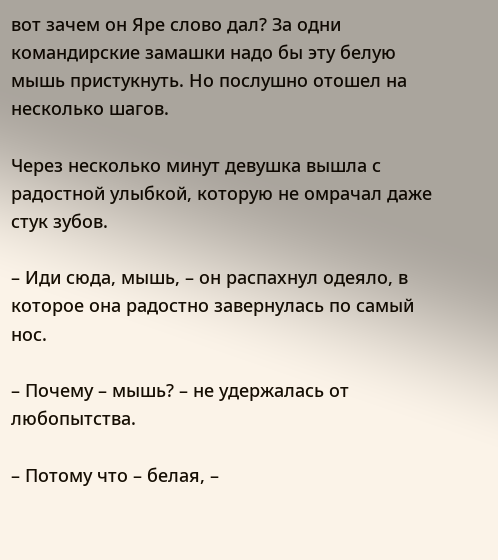вот зачем он Яре слово дал? За одни командирские замашки надо бы эту белую мышь пристукнуть. Но послушно отошел на несколько шагов.

Через несколько минут девушка вышла с радостной улыбкой, которую не омрачал даже стук зубов.

– Иди сюда, мышь, – он распахнул одеяло, в которое она радостно завернулась по самый нос.

– Почему – мышь? – не удержалась от любопытства.

– Потому что – белая, –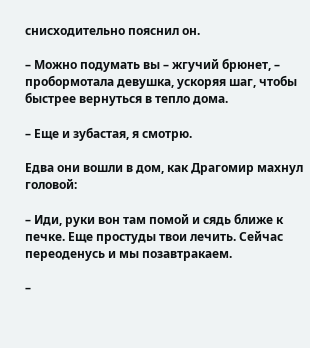снисходительно пояснил он.

– Можно подумать вы – жгучий брюнет, – пробормотала девушка, ускоряя шаг, чтобы быстрее вернуться в тепло дома.

– Еще и зубастая, я смотрю.

Едва они вошли в дом, как Драгомир махнул головой:

– Иди, руки вон там помой и сядь ближе к печке. Еще простуды твои лечить. Сейчас переоденусь и мы позавтракаем.

–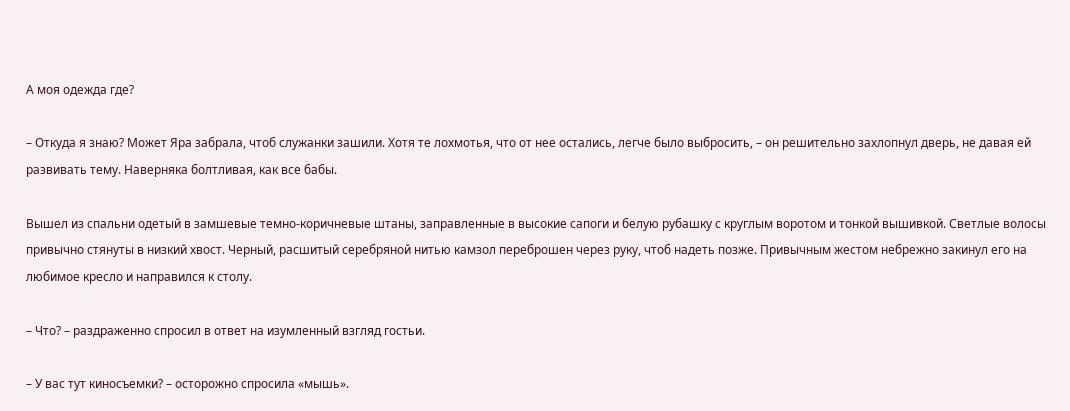А моя одежда где?

– Откуда я знаю? Может Яра забрала, чтоб служанки зашили. Хотя те лохмотья, что от нее остались, легче было выбросить, – он решительно захлопнул дверь, не давая ей развивать тему. Наверняка болтливая, как все бабы.

Вышел из спальни одетый в замшевые темно-коричневые штаны, заправленные в высокие сапоги и белую рубашку с круглым воротом и тонкой вышивкой. Светлые волосы привычно стянуты в низкий хвост. Черный, расшитый серебряной нитью камзол переброшен через руку, чтоб надеть позже. Привычным жестом небрежно закинул его на любимое кресло и направился к столу.

– Что? – раздраженно спросил в ответ на изумленный взгляд гостьи.

– У вас тут киносъемки? – осторожно спросила «мышь».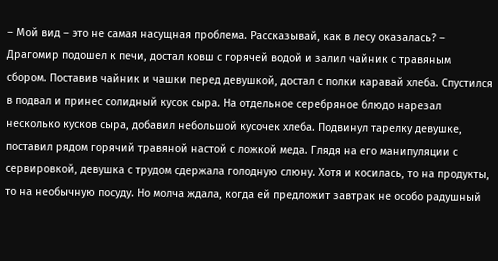– Мой вид – это не самая насущная проблема. Рассказывай, как в лесу оказалась? – Драгомир подошел к печи, достал ковш с горячей водой и залил чайник с травяным сбором. Поставив чайник и чашки перед девушкой, достал с полки каравай хлеба. Спустился в подвал и принес солидный кусок сыра. На отдельное серебряное блюдо нарезал несколько кусков сыра, добавил небольшой кусочек хлеба. Подвинул тарелку девушке, поставил рядом горячий травяной настой с ложкой меда. Глядя на его манипуляции с сервировкой, девушка с трудом сдержала голодную слюну. Хотя и косилась, то на продукты, то на необычную посуду. Но молча ждала, когда ей предложит завтрак не особо радушный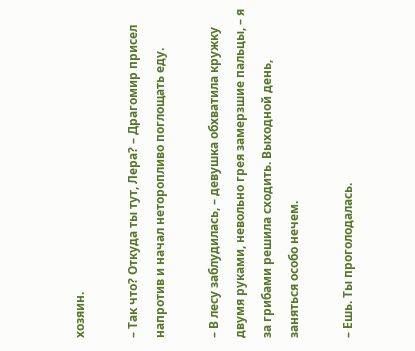хозяин.

– Так что? Откуда ты тут, Лера? – Драгомир присел напротив и начал неторопливо поглощать еду.

– В лесу заблудилась, – девушка обхватила кружку двумя руками, невольно грея замерзшие пальцы, – я за грибами решила сходить. Выходной день, заняться особо нечем.

– Ешь. Ты проголодалась.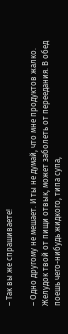– Так вы же спрашиваете!

– Одно другому не мешает. И ты не думай, что мне продуктов жалко. Желудок твой от пищи отвык, может заболеть от переедания. В обед поешь чего-нибудь жидкого, типа супа,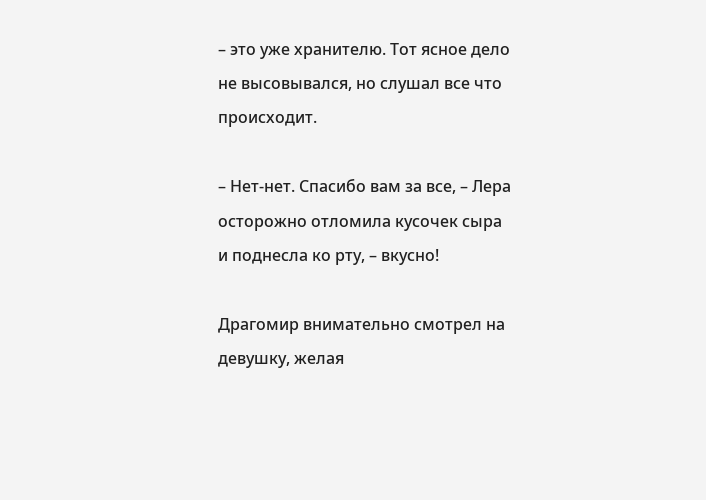– это уже хранителю. Тот ясное дело не высовывался, но слушал все что происходит.

– Нет-нет. Спасибо вам за все, – Лера осторожно отломила кусочек сыра и поднесла ко рту, – вкусно!

Драгомир внимательно смотрел на девушку, желая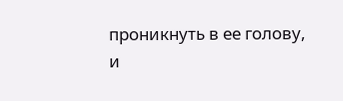проникнуть в ее голову, и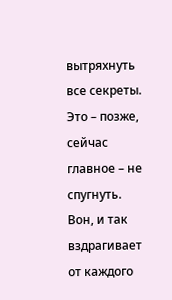вытряхнуть все секреты. Это – позже, сейчас главное – не спугнуть. Вон, и так вздрагивает от каждого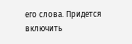его слова. Придется включить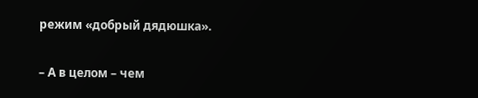режим «добрый дядюшка».

– А в целом – чем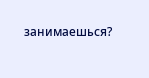занимаешься?